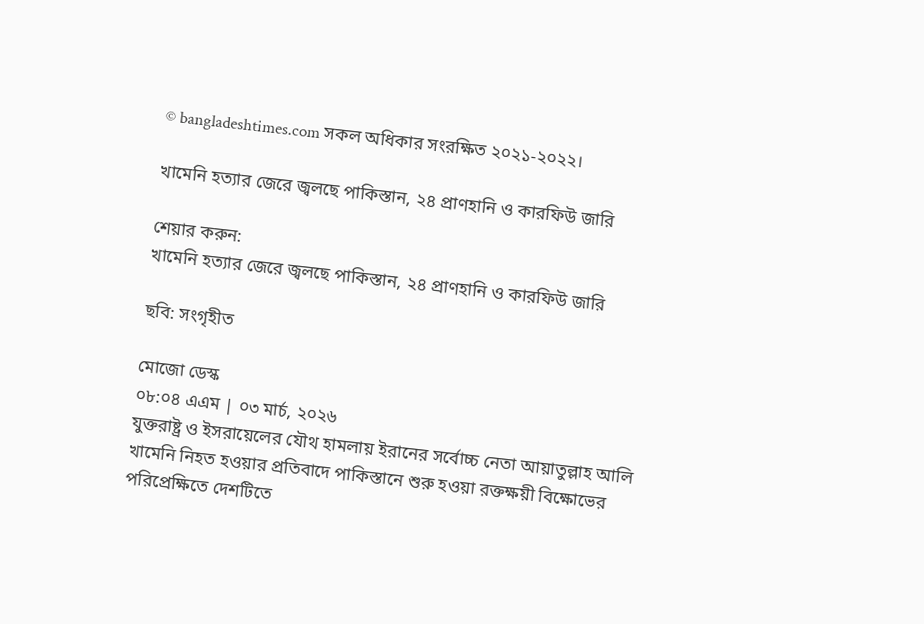© bangladeshtimes.com সকল অধিকার সংরক্ষিত ২০২১-২০২২।

খামেনি হত্যার জেরে জ্বলছে পাকিস্তান, ২৪ প্রাণহানি ও কারফিউ জারি

শেয়ার করুন:
খামেনি হত্যার জেরে জ্বলছে পাকিস্তান, ২৪ প্রাণহানি ও কারফিউ জারি

ছবি: সংগৃহীত

মোজো ডেস্ক
০৮:০৪ এএম | ০৩ মার্চ, ২০২৬
যুক্তরাষ্ট্র ও ইসরায়েলের যৌথ হামলায় ইরানের সর্বোচ্চ নেতা আয়াতুল্লাহ আলি খামেনি নিহত হওয়ার প্রতিবাদে পাকিস্তানে শুরু হওয়া রক্তক্ষয়ী বিক্ষোভের পরিপ্রেক্ষিতে দেশটিতে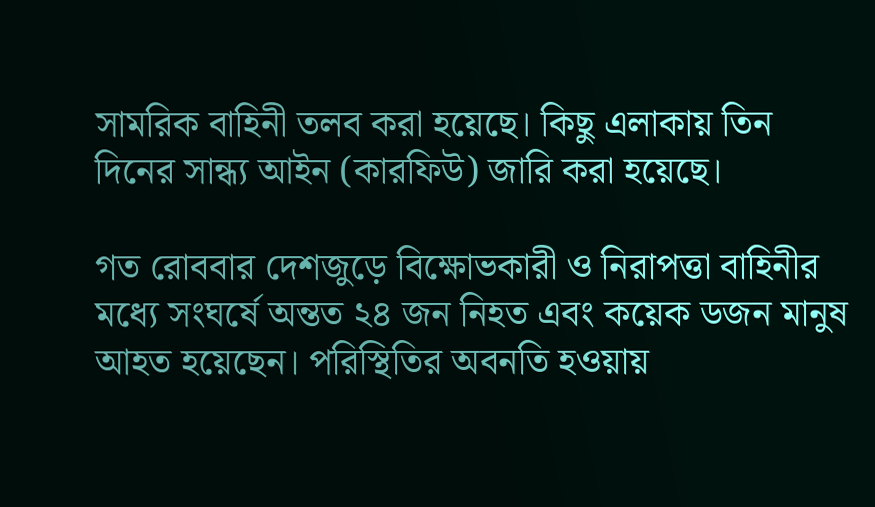সামরিক বাহিনী তলব করা হয়েছে। কিছু এলাকায় তিন দিনের সান্ধ্য আইন (কারফিউ) জারি করা হয়েছে।

গত রোববার দেশজুড়ে বিক্ষোভকারী ও নিরাপত্তা বাহিনীর মধ্যে সংঘর্ষে অন্তত ২৪ জন নিহত এবং কয়েক ডজন মানুষ আহত হয়েছেন। পরিস্থিতির অবনতি হওয়ায়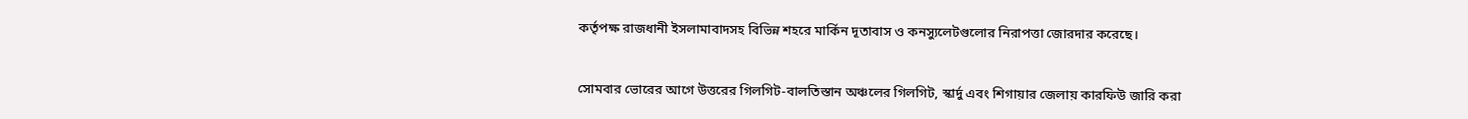কর্তৃপক্ষ রাজধানী ইসলামাবাদসহ বিভিন্ন শহরে মার্কিন দূতাবাস ও কনস্যুলেটগুলোর নিরাপত্তা জোরদার করেছে।


সোমবার ভোরের আগে উত্তরের গিলগিট-বালতিস্তান অঞ্চলের গিলগিট, স্কার্দু এবং শিগায়ার জেলায় কারফিউ জারি করা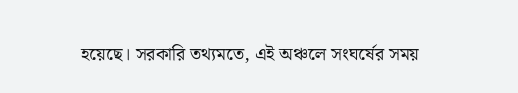হয়েছে। সরকারি তথ্যমতে, এই অঞ্চলে সংঘর্ষের সময়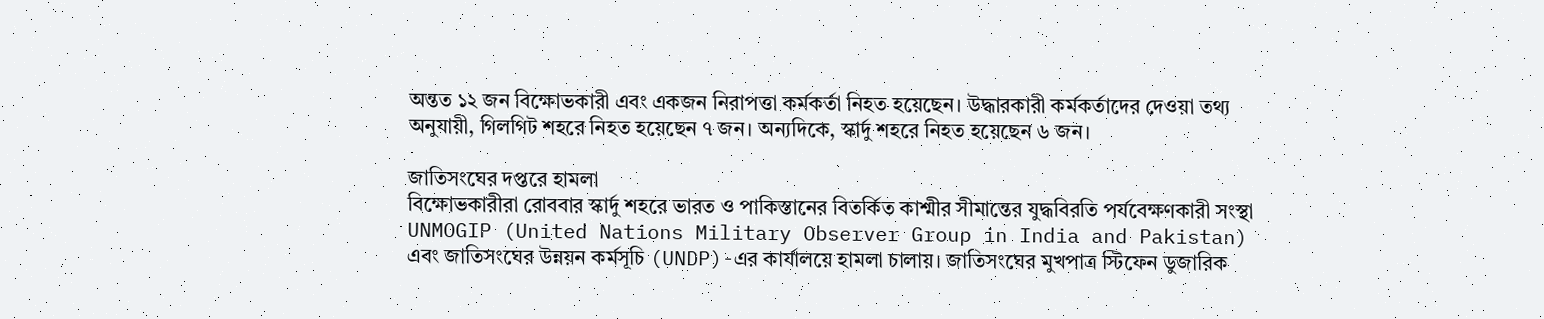অন্তত ১২ জন বিক্ষোভকারী এবং একজন নিরাপত্তা কর্মকর্তা নিহত হয়েছেন। উদ্ধারকারী কর্মকর্তাদের দেওয়া তথ্য অনুযায়ী, গিলগিট শহরে নিহত হয়েছেন ৭ জন। অন্যদিকে, স্কার্দু শহরে নিহত হয়েছেন ৬ জন।

জাতিসংঘের দপ্তরে হামলা
বিক্ষোভকারীরা রোববার স্কার্দু শহরে ভারত ও পাকিস্তানের বিতর্কিত কাশ্মীর সীমান্তের যুদ্ধবিরতি পর্যবেক্ষণকারী সংস্থা UNMOGIP (United Nations Military Observer Group in India and Pakistan) এবং জাতিসংঘের উন্নয়ন কর্মসূচি (UNDP)-এর কার্যালয়ে হামলা চালায়। জাতিসংঘের মুখপাত্র স্টিফেন ডুজারিক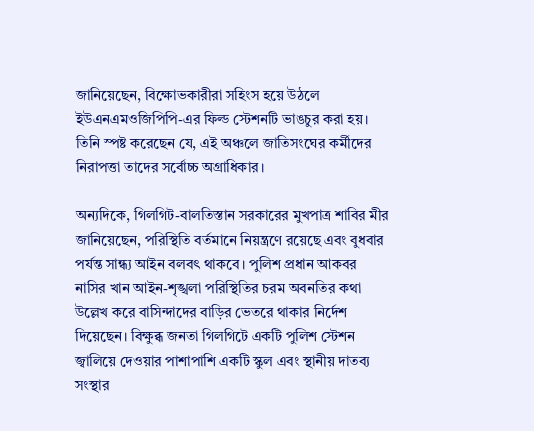জানিয়েছেন, বিক্ষোভকারীরা সহিংস হয়ে উঠলে ইউএনএমওজিপিপি-এর ফিল্ড স্টেশনটি ভাঙচুর করা হয়। তিনি স্পষ্ট করেছেন যে, এই অঞ্চলে জাতিসংঘের কর্মীদের নিরাপত্তা তাদের সর্বোচ্চ অগ্রাধিকার।

অন্যদিকে, গিলগিট-বালতিস্তান সরকারের মুখপাত্র শাবির মীর জানিয়েছেন, পরিস্থিতি বর্তমানে নিয়ন্ত্রণে রয়েছে এবং বুধবার পর্যন্ত সান্ধ্য আইন বলবৎ থাকবে। পুলিশ প্রধান আকবর নাসির খান আইন-শৃঙ্খলা পরিস্থিতির চরম অবনতির কথা উল্লেখ করে বাসিন্দাদের বাড়ির ভেতরে থাকার নির্দেশ দিয়েছেন। বিক্ষুব্ধ জনতা গিলগিটে একটি পুলিশ স্টেশন জ্বালিয়ে দেওয়ার পাশাপাশি একটি স্কুল এবং স্থানীয় দাতব্য সংস্থার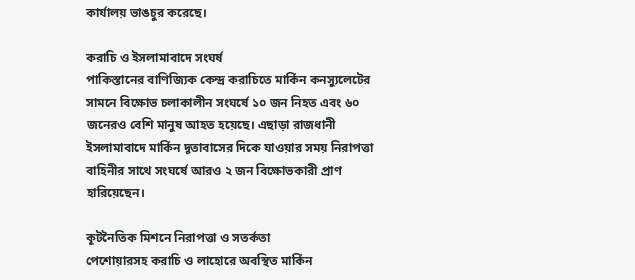কার্যালয় ভাঙচুর করেছে।

করাচি ও ইসলামাবাদে সংঘর্ষ
পাকিস্তানের বাণিজ্যিক কেন্দ্র করাচিতে মার্কিন কনস্যুলেটের সামনে বিক্ষোভ চলাকালীন সংঘর্ষে ১০ জন নিহত এবং ৬০ জনেরও বেশি মানুষ আহত হয়েছে। এছাড়া রাজধানী ইসলামাবাদে মার্কিন দূতাবাসের দিকে যাওয়ার সময় নিরাপত্তা বাহিনীর সাথে সংঘর্ষে আরও ২ জন বিক্ষোভকারী প্রাণ হারিয়েছেন।

কূটনৈতিক মিশনে নিরাপত্তা ও সতর্কতা
পেশোয়ারসহ করাচি ও লাহোরে অবস্থিত মার্কিন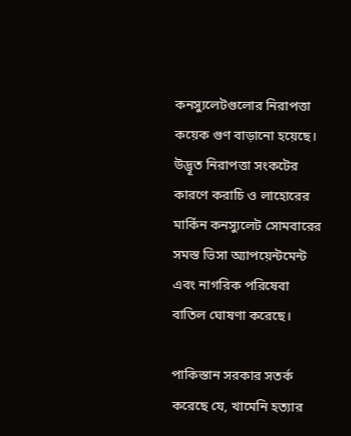কনস্যুলেটগুলোর নিরাপত্তা কয়েক গুণ বাড়ানো হয়েছে। উদ্ভূত নিরাপত্তা সংকটের কারণে করাচি ও লাহোরের মার্কিন কনস্যুলেট সোমবারের সমস্ত ভিসা অ্যাপয়েন্টমেন্ট এবং নাগরিক পরিষেবা বাতিল ঘোষণা করেছে।

পাকিস্তান সরকার সতর্ক করেছে যে, খামেনি হত্যার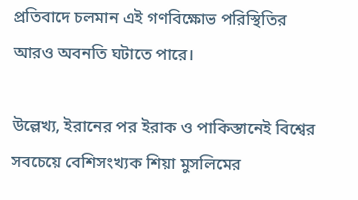প্রতিবাদে চলমান এই গণবিক্ষোভ পরিস্থিতির আরও অবনতি ঘটাতে পারে।

উল্লেখ্য, ইরানের পর ইরাক ও পাকিস্তানেই বিশ্বের সবচেয়ে বেশিসংখ্যক শিয়া মুসলিমের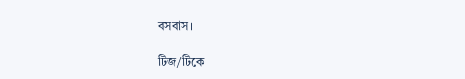বসবাস।

টিজ/টিকে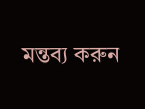মন্তব্য করুন